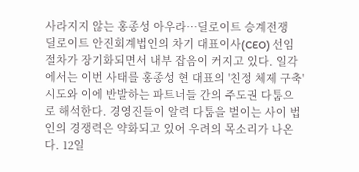사라지지 않는 홍종성 아우라…딜로이트 승계전쟁
딜로이트 안진회계법인의 차기 대표이사(CEO) 선임 절차가 장기화되면서 내부 잡음이 커지고 있다. 일각에서는 이번 사태를 홍종성 현 대표의 '친정 체제 구축' 시도와 이에 반발하는 파트너들 간의 주도권 다툼으로 해석한다. 경영진들이 알력 다툼을 벌이는 사이 법인의 경쟁력은 약화되고 있어 우려의 목소리가 나온다. 12일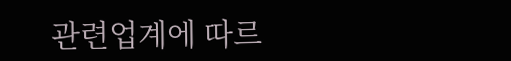관련업계에 따르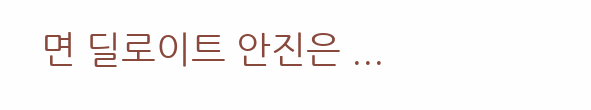면 딜로이트 안진은 ...